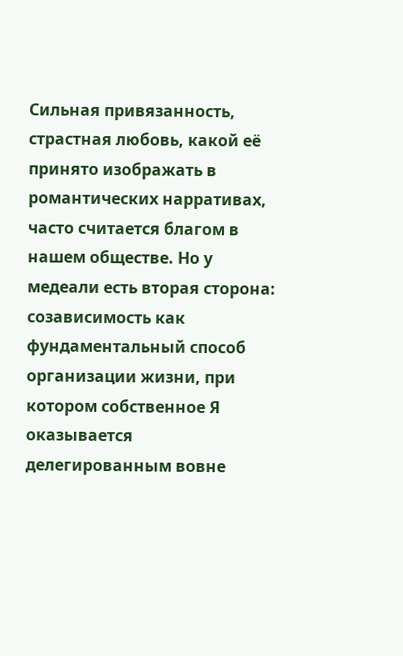Сильная привязанность, страстная любовь, какой её принято изображать в романтических нарративах, часто считается благом в нашем обществе. Но у медеали есть вторая сторона: созависимость как фундаментальный способ организации жизни, при котором собственное Я оказывается делегированным вовне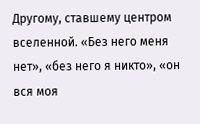Другому, ставшему центром вселенной. «Без него меня нет», «без него я никто», «он вся моя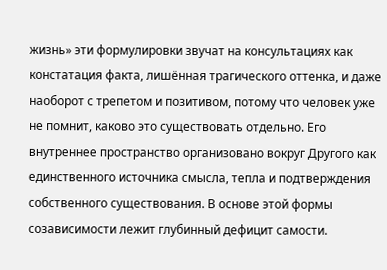жизнь» эти формулировки звучат на консультациях как констатация факта, лишённая трагического оттенка, и даже наоборот с трепетом и позитивом, потому что человек уже не помнит, каково это существовать отдельно. Его внутреннее пространство организовано вокруг Другого как единственного источника смысла, тепла и подтверждения собственного существования. В основе этой формы созависимости лежит глубинный дефицит самости.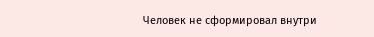Человек не сформировал внутри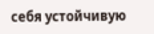себя устойчивую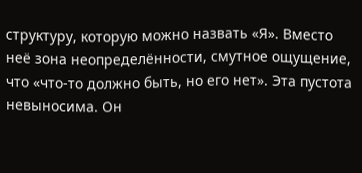структуру, которую можно назвать «Я». Вместо неё зона неопределённости, смутное ощущение, что «что-то должно быть, но его нет». Эта пустота невыносима. Он